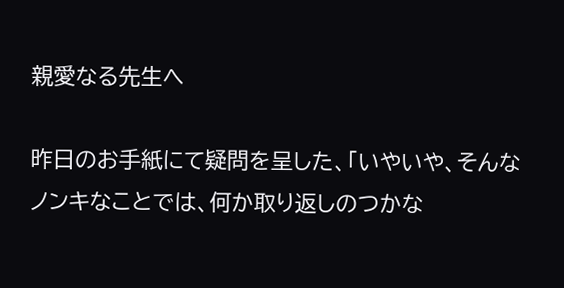親愛なる先生へ

昨日のお手紙にて疑問を呈した、「いやいや、そんなノンキなことでは、何か取り返しのつかな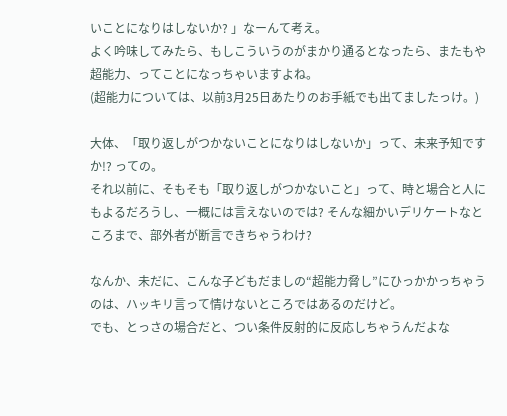いことになりはしないか? 」なーんて考え。
よく吟味してみたら、もしこういうのがまかり通るとなったら、またもや超能力、ってことになっちゃいますよね。
(超能力については、以前3月25日あたりのお手紙でも出てましたっけ。)

大体、「取り返しがつかないことになりはしないか」って、未来予知ですか!? っての。
それ以前に、そもそも「取り返しがつかないこと」って、時と場合と人にもよるだろうし、一概には言えないのでは? そんな細かいデリケートなところまで、部外者が断言できちゃうわけ?

なんか、未だに、こんな子どもだましの“超能力脅し”にひっかかっちゃうのは、ハッキリ言って情けないところではあるのだけど。
でも、とっさの場合だと、つい条件反射的に反応しちゃうんだよな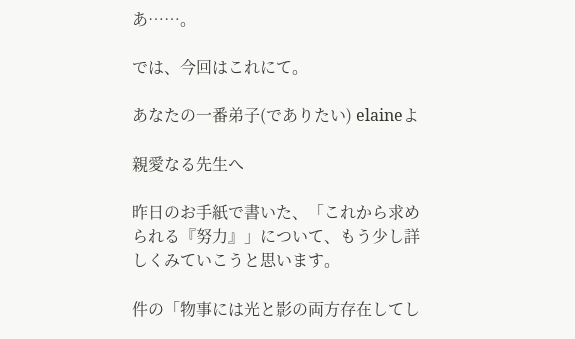あ……。

では、今回はこれにて。

あなたの一番弟子(でありたい) elaineよ

親愛なる先生へ

昨日のお手紙で書いた、「これから求められる『努力』」について、もう少し詳しくみていこうと思います。

件の「物事には光と影の両方存在してし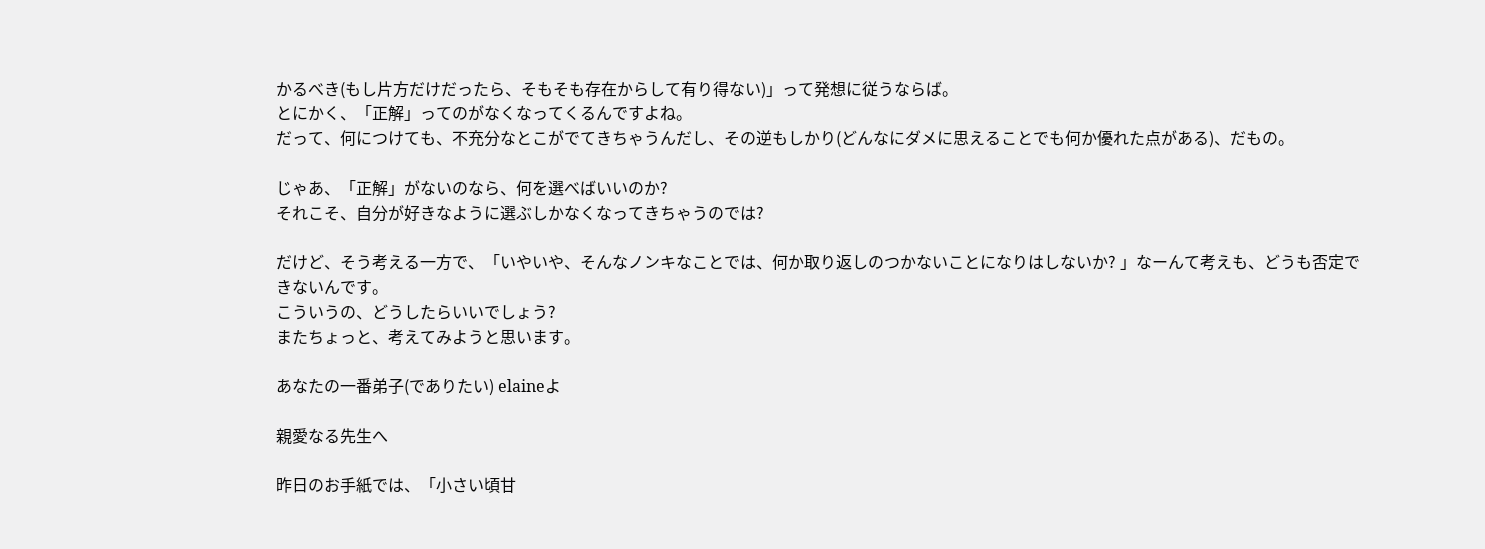かるべき(もし片方だけだったら、そもそも存在からして有り得ない)」って発想に従うならば。
とにかく、「正解」ってのがなくなってくるんですよね。
だって、何につけても、不充分なとこがでてきちゃうんだし、その逆もしかり(どんなにダメに思えることでも何か優れた点がある)、だもの。

じゃあ、「正解」がないのなら、何を選べばいいのか?
それこそ、自分が好きなように選ぶしかなくなってきちゃうのでは?

だけど、そう考える一方で、「いやいや、そんなノンキなことでは、何か取り返しのつかないことになりはしないか? 」なーんて考えも、どうも否定できないんです。
こういうの、どうしたらいいでしょう?
またちょっと、考えてみようと思います。

あなたの一番弟子(でありたい) elaineよ

親愛なる先生へ

昨日のお手紙では、「小さい頃甘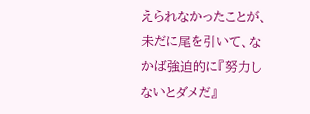えられなかったことが、未だに尾を引いて、なかば強迫的に『努力しないとダメだ』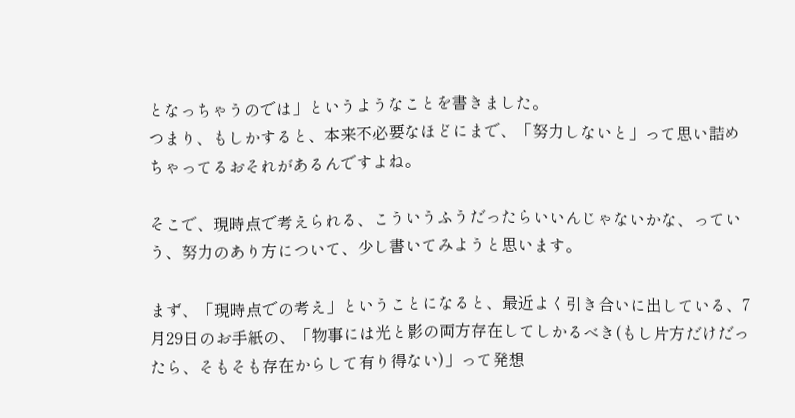となっちゃうのでは」というようなことを書きました。
つまり、もしかすると、本来不必要なほどにまで、「努力しないと」って思い詰めちゃってるおそれがあるんですよね。

そこで、現時点で考えられる、こういうふうだったらいいんじゃないかな、っていう、努力のあり方について、少し書いてみようと思います。

まず、「現時点での考え」ということになると、最近よく引き合いに出している、7月29日のお手紙の、「物事には光と影の両方存在してしかるべき(もし片方だけだったら、そもそも存在からして有り得ない)」って発想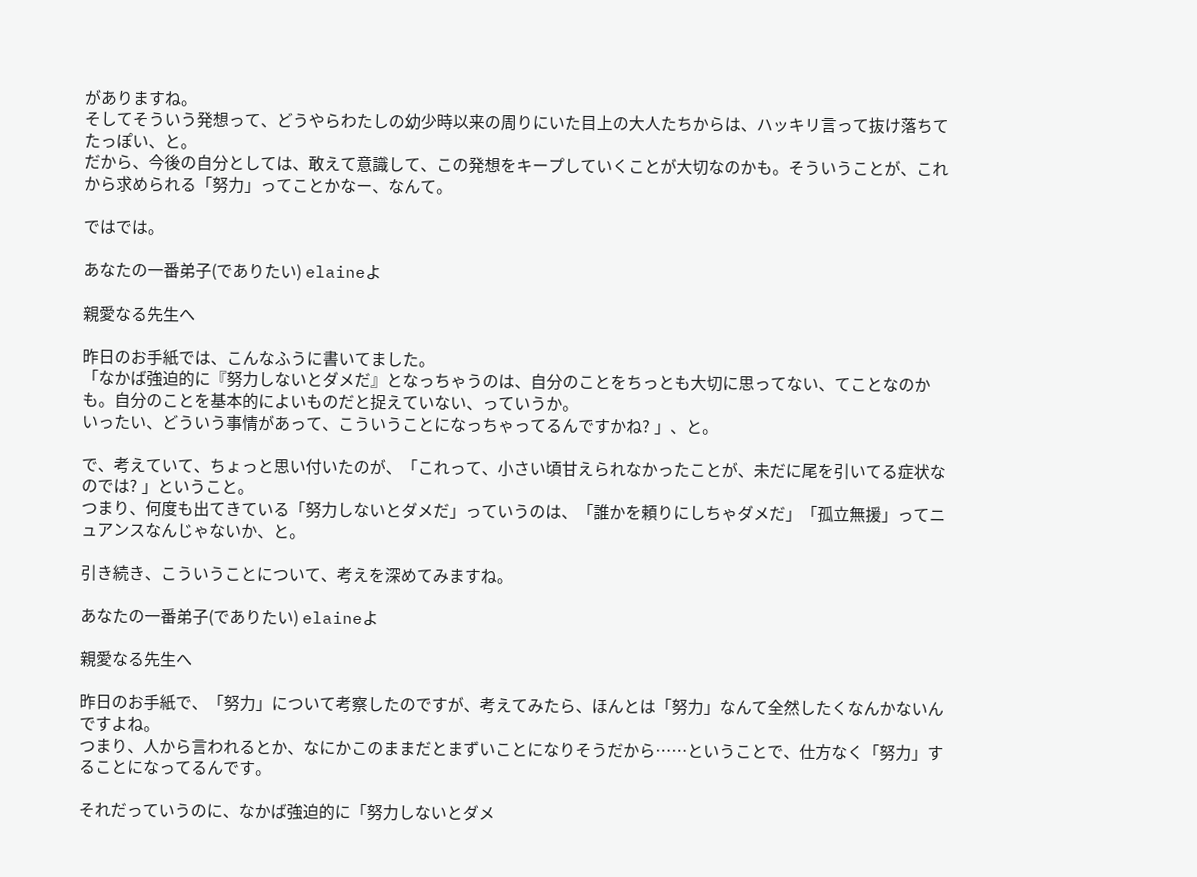がありますね。
そしてそういう発想って、どうやらわたしの幼少時以来の周りにいた目上の大人たちからは、ハッキリ言って抜け落ちてたっぽい、と。
だから、今後の自分としては、敢えて意識して、この発想をキープしていくことが大切なのかも。そういうことが、これから求められる「努力」ってことかなー、なんて。

ではでは。

あなたの一番弟子(でありたい) elaineよ

親愛なる先生へ

昨日のお手紙では、こんなふうに書いてました。
「なかば強迫的に『努力しないとダメだ』となっちゃうのは、自分のことをちっとも大切に思ってない、てことなのかも。自分のことを基本的によいものだと捉えていない、っていうか。
いったい、どういう事情があって、こういうことになっちゃってるんですかね? 」、と。

で、考えていて、ちょっと思い付いたのが、「これって、小さい頃甘えられなかったことが、未だに尾を引いてる症状なのでは? 」ということ。
つまり、何度も出てきている「努力しないとダメだ」っていうのは、「誰かを頼りにしちゃダメだ」「孤立無援」ってニュアンスなんじゃないか、と。

引き続き、こういうことについて、考えを深めてみますね。

あなたの一番弟子(でありたい) elaineよ

親愛なる先生へ

昨日のお手紙で、「努力」について考察したのですが、考えてみたら、ほんとは「努力」なんて全然したくなんかないんですよね。
つまり、人から言われるとか、なにかこのままだとまずいことになりそうだから……ということで、仕方なく「努力」することになってるんです。

それだっていうのに、なかば強迫的に「努力しないとダメ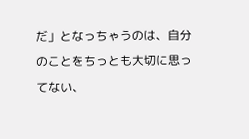だ」となっちゃうのは、自分のことをちっとも大切に思ってない、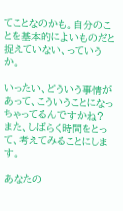てことなのかも。自分のことを基本的によいものだと捉えていない、っていうか。

いったい、どういう事情があって、こういうことになっちゃってるんですかね?
また、しばらく時間をとって、考えてみることにします。

あなたの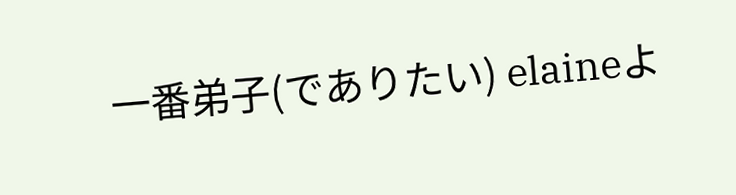一番弟子(でありたい) elaineよ